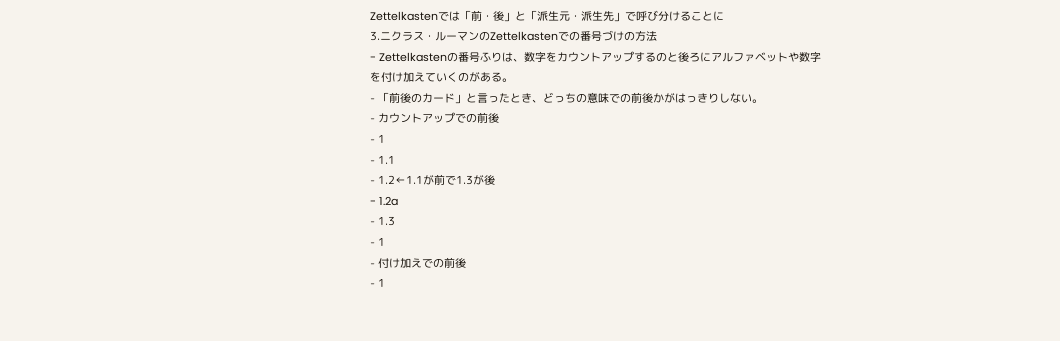Zettelkastenでは「前・後」と「派生元・派生先」で呼び分けることに
3.ニクラス・ルーマンのZettelkastenでの番号づけの方法
- Zettelkastenの番号ふりは、数字をカウントアップするのと後ろにアルファベットや数字を付け加えていくのがある。
- 「前後のカード」と言ったとき、どっちの意味での前後かがはっきりしない。
- カウントアップでの前後
- 1
- 1.1
- 1.2←1.1が前で1.3が後
- 1.2a
- 1.3
- 1
- 付け加えでの前後
- 1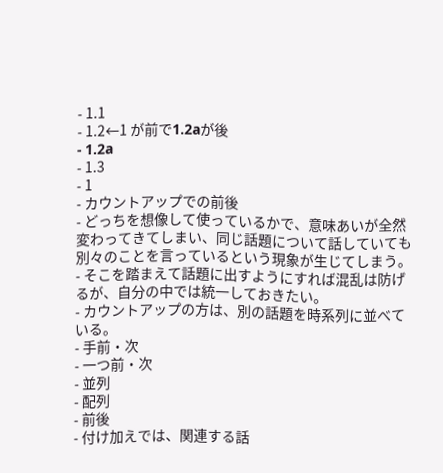- 1.1
- 1.2←1 が前で1.2aが後
- 1.2a
- 1.3
- 1
- カウントアップでの前後
- どっちを想像して使っているかで、意味あいが全然変わってきてしまい、同じ話題について話していても別々のことを言っているという現象が生じてしまう。
- そこを踏まえて話題に出すようにすれば混乱は防げるが、自分の中では統一しておきたい。
- カウントアップの方は、別の話題を時系列に並べている。
- 手前・次
- 一つ前・次
- 並列
- 配列
- 前後
- 付け加えでは、関連する話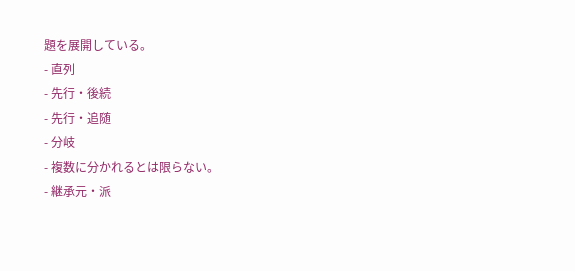題を展開している。
- 直列
- 先行・後続
- 先行・追随
- 分岐
- 複数に分かれるとは限らない。
- 継承元・派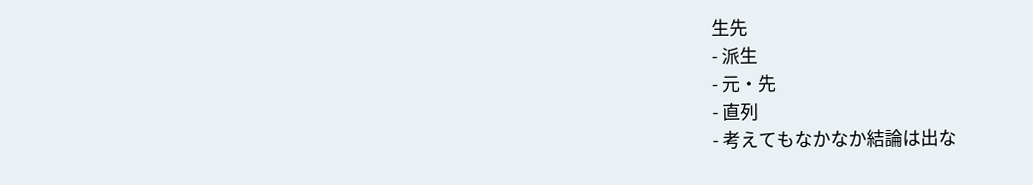生先
- 派生
- 元・先
- 直列
- 考えてもなかなか結論は出な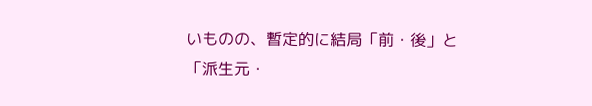いものの、暫定的に結局「前・後」と「派生元・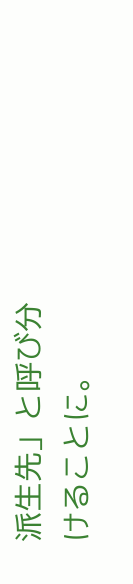派生先」と呼び分けることに。